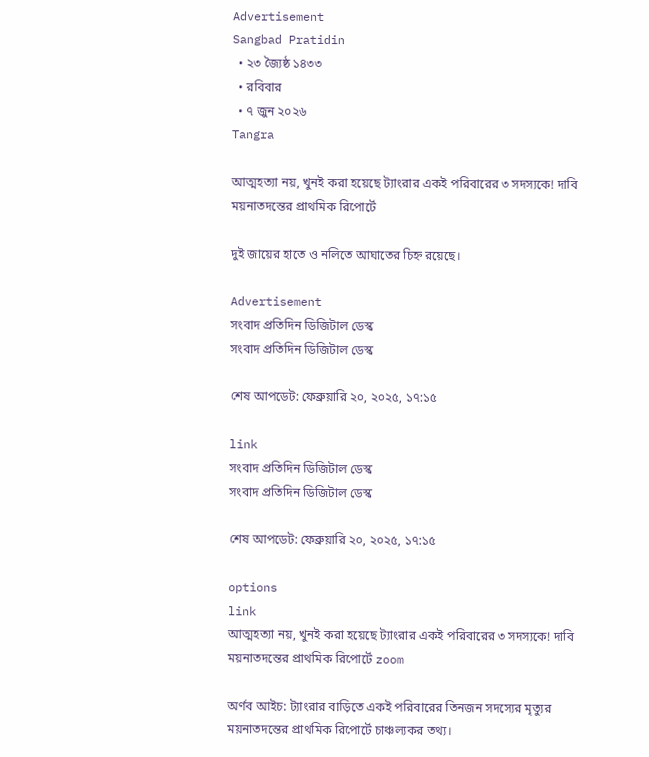Advertisement
Sangbad Pratidin
  • ২৩ জ্যৈষ্ঠ ১৪৩৩
  • রবিবার
  • ৭ জুন ২০২৬
Tangra

আত্মহত্যা নয়, খুনই করা হয়েছে ট্যাংরার একই পরিবারের ৩ সদস্যকে! দাবি ময়নাতদন্তের প্রাথমিক রিপোর্টে

দুই জায়ের হাতে ও নলিতে আঘাতের চিহ্ন রয়েছে।

Advertisement
সংবাদ প্রতিদিন ডিজিটাল ডেস্ক
সংবাদ প্রতিদিন ডিজিটাল ডেস্ক

শেষ আপডেট: ফেব্রুয়ারি ২০, ২০২৫, ১৭:১৫

link
সংবাদ প্রতিদিন ডিজিটাল ডেস্ক
সংবাদ প্রতিদিন ডিজিটাল ডেস্ক

শেষ আপডেট: ফেব্রুয়ারি ২০, ২০২৫, ১৭:১৫

options
link
আত্মহত্যা নয়, খুনই করা হয়েছে ট্যাংরার একই পরিবারের ৩ সদস্যকে! দাবি ময়নাতদন্তের প্রাথমিক রিপোর্টে zoom

অর্ণব আইচ: ট্যাংরার বাড়িতে একই পরিবারের তিনজন সদস্যের মৃত্যুর ময়নাতদন্তের প্রাথমিক রিপোর্টে চাঞ্চল্যকর তথ্য।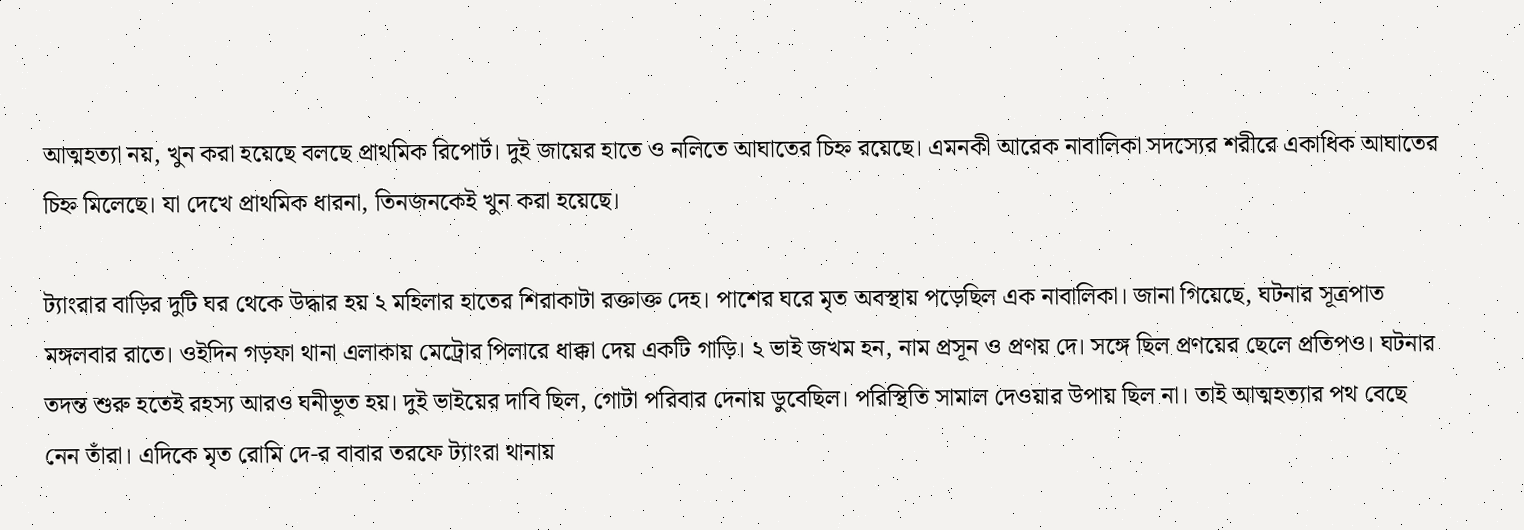আত্মহত্যা নয়, খুন করা হয়েছে বলছে প্রাথমিক রিপোর্ট। দুই জায়ের হাতে ও নলিতে আঘাতের চিহ্ন রয়েছে। এমনকী আরেক নাবালিকা সদস্যের শরীরে একাধিক আঘাতের চিহ্ন মিলেছে। যা দেখে প্রাথমিক ধারনা, তিনজনকেই খুন করা হয়েছে।

ট্যাংরার বাড়ির দুটি ঘর থেকে উদ্ধার হয় ২ মহিলার হাতের শিরাকাটা রক্তাক্ত দেহ। পাশের ঘরে মৃত অবস্থায় পড়েছিল এক নাবালিকা। জানা গিয়েছে, ঘটনার সূত্রপাত মঙ্গলবার রাতে। ওইদিন গড়ফা থানা এলাকায় মেট্রোর পিলারে ধাক্কা দেয় একটি গাড়ি। ২ ভাই জখম হন, নাম প্রসূন ও প্রণয় দে। সঙ্গে ছিল প্রণয়ের ছেলে প্রতিপও। ঘটনার তদন্ত শুরু হতেই রহস্য আরও ঘনীভূত হয়। দুই ভাইয়ের দাবি ছিল, গোটা পরিবার দেনায় ডুবেছিল। পরিস্থিতি সামাল দেওয়ার উপায় ছিল না। তাই আত্মহত্যার পথ বেছে নেন তাঁরা। এদিকে মৃত রোমি দে-র বাবার তরফে ট‍্যাংরা থানায়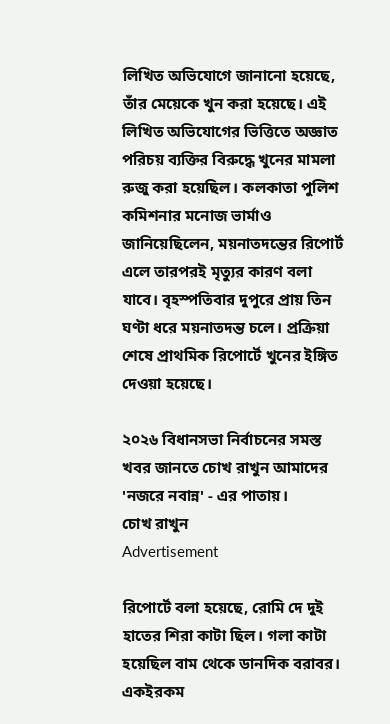লিখিত অভিযোগে জানানো হয়েছে, তাঁর মেয়েকে খুন করা হয়েছে। এই লিখিত অভিযোগের ভিত্তিতে অজ্ঞাত পরিচয় ব্যক্তির বিরুদ্ধে খুনের মামলা রুজু করা হয়েছিল। কলকাতা পুলিশ কমিশনার মনোজ ভার্মাও জানিয়েছিলেন, ময়নাতদন্তের রিপোর্ট এলে তারপরই মৃত্যুর কারণ বলা যাবে। বৃহস্পতিবার দুপুরে প্রায় তিন ঘণ্টা ধরে ময়নাতদন্ত চলে। প্রক্রিয়া শেষে প্রাথমিক রিপোর্টে খুনের ইঙ্গিত দেওয়া হয়েছে।

২০২৬ বিধানসভা নির্বাচনের সমস্ত খবর জানতে চোখ রাখুন আমাদের 'নজরে নবান্ন' - এর পাতায়।
চোখ রাখুন
Advertisement

রিপোর্টে বলা হয়েছে, রোমি দে দুই হাতের শিরা কাটা ছিল। গলা কাটা হয়েছিল বাম থেকে ডানদিক বরাবর। একইরকম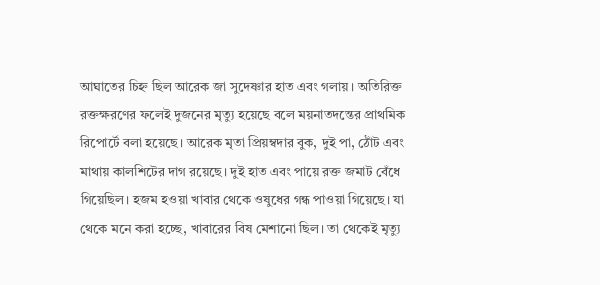আঘাতের চিহ্ন ছিল আরেক জা সুদেষ্ণার হাত এবং গলায়। অতিরিক্ত রক্তক্ষরণের ফলেই দুজনের মৃত্যু হয়েছে বলে ময়নাতদন্তের প্রাথমিক রিপোর্টে বলা হয়েছে। আরেক মৃতা প্রিয়ম্বদার বুক, দুই পা, ঠোঁট এবং মাথায় কালশিটের দাগ রয়েছে। দুই হাত এবং পায়ে রক্ত জমাট বেঁধে গিয়েছিল। হজম হওয়া খাবার থেকে ওষুধের গন্ধ পাওয়া গিয়েছে। যা থেকে মনে করা হচ্ছে, খাবারের বিষ মেশানো ছিল। তা থেকেই মৃত্যু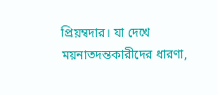প্রিয়ম্বদার। যা দেখে ময়নাতদন্তকারীদের ধারণা,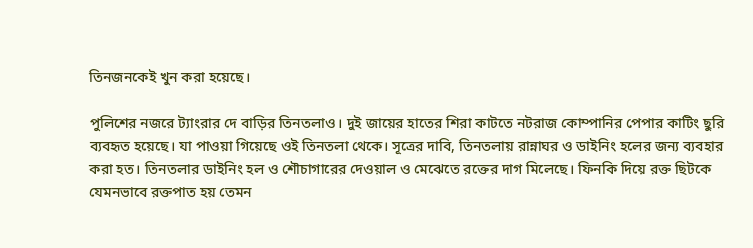তিনজনকেই খুন করা হয়েছে।

পুলিশের নজরে ট্যাংরার দে বাড়ির তিনতলাও। দুই জায়ের হাতের শিরা কাটতে নটরাজ কোম্পানির পেপার কাটিং ছুরি ব্যবহৃত হয়েছে। যা পাওয়া গিয়েছে ওই তিনতলা থেকে। সূত্রের দাবি, তিনতলায় রান্নাঘর ও ডাইনিং হলের জন্য ব্যবহার করা হত। তিনতলার ডাইনিং হল ও শৌচাগারের দেওয়াল ও মেঝেতে রক্তের দাগ মিলেছে। ফিনকি দিয়ে রক্ত ছিটকে যেমনভাবে রক্তপাত হয় তেমন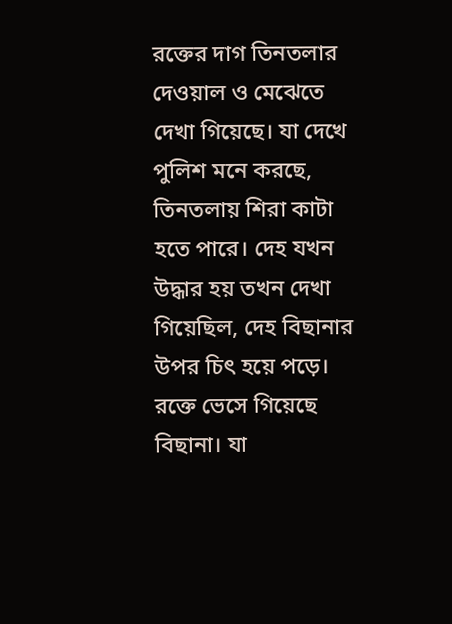রক্তের দাগ তিনতলার দেওয়াল ও মেঝেতে দেখা গিয়েছে। যা দেখে পুলিশ মনে করছে, তিনতলায় শিরা কাটা হতে পারে। দেহ যখন উদ্ধার হয় তখন দেখা গিয়েছিল, দেহ বিছানার উপর চিৎ হয়ে পড়ে। রক্তে ভেসে গিয়েছে বিছানা। যা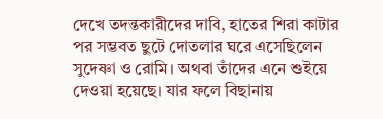দেখে তদন্তকারীদের দাবি, হাতের শিরা কাটার পর সম্ভবত ছুটে দোতলার ঘরে এসেছিলেন সুদেষ্ণা ও রোমি। অথবা তাঁদের এনে শুইয়ে দেওয়া হয়েছে। যার ফলে বিছানায়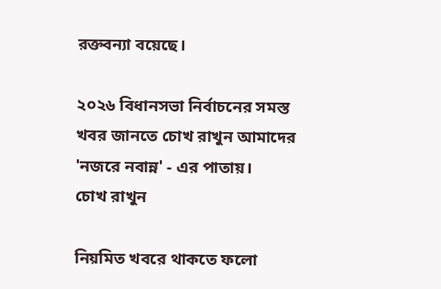রক্তবন‍্যা বয়েছে।

২০২৬ বিধানসভা নির্বাচনের সমস্ত খবর জানতে চোখ রাখুন আমাদের 'নজরে নবান্ন' - এর পাতায়।
চোখ রাখুন

নিয়মিত খবরে থাকতে ফলো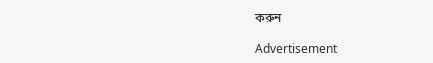করুন

Advertisement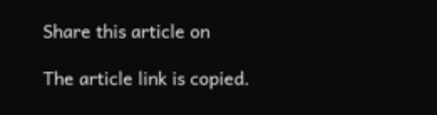Share this article on

The article link is copied.